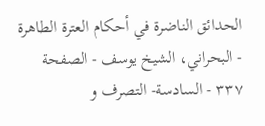الحدائق الناضرة في أحكام العترة الطاهرة - البحراني، الشيخ يوسف - الصفحة ٣٣٧ - السادسة- التصرف و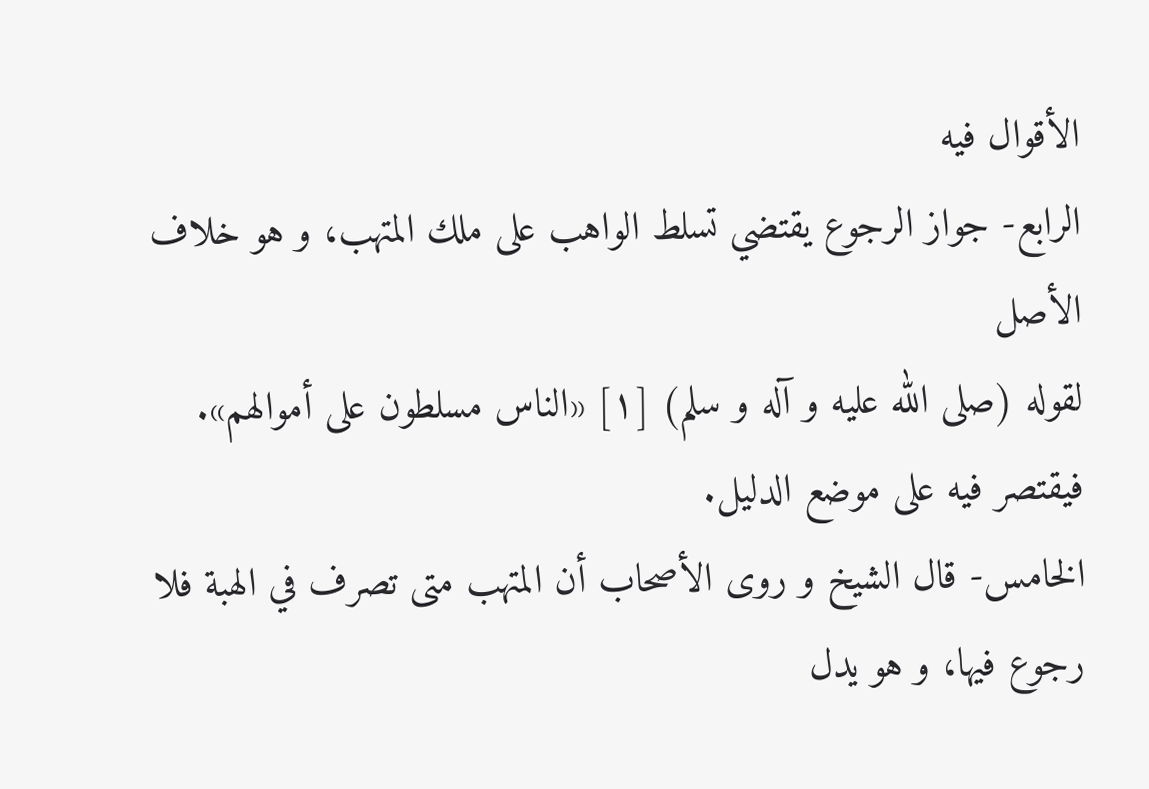الأقوال فيه
الرابع- جواز الرجوع يقتضي تسلط الواهب على ملك المتهب، و هو خلاف الأصل
لقوله (صلى الله عليه و آله و سلم) [١] «الناس مسلطون على أموالهم».
فيقتصر فيه على موضع الدليل.
الخامس- قال الشيخ و روى الأصحاب أن المتهب متى تصرف في الهبة فلا رجوع فيها، و هو يدل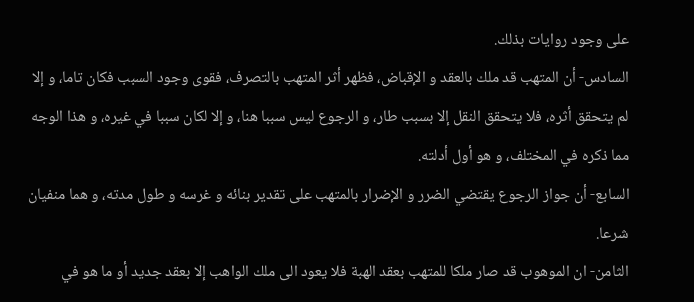على وجود روايات بذلك.
السادس- أن المتهب قد ملك بالعقد و الإقباض، فظهر أثر المتهب بالتصرف، فقوى وجود السبب فكان تاما، و إلا لم يتحقق أثره، فلا يتحقق النقل إلا بسبب طار، و الرجوع ليس سببا هنا، و إلا لكان سببا في غيره، و هذا الوجه مما ذكره في المختلف، و هو أول أدلته.
السابع- أن جواز الرجوع يقتضي الضرر و الإضرار بالمتهب على تقدير بنائه و غرسه و طول مدته، و هما منفيان شرعا.
الثامن- ان الموهوب قد صار ملكا للمتهب بعقد الهبة فلا يعود الى ملك الواهب إلا بعقد جديد أو ما هو في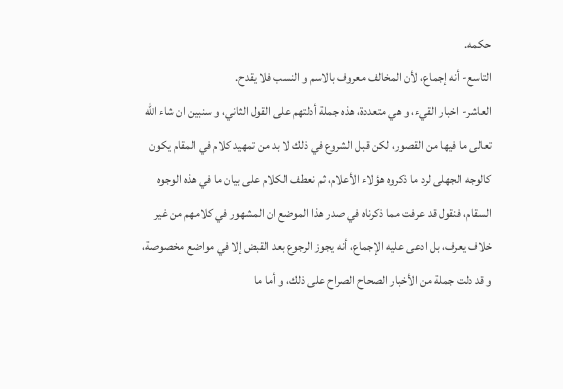حكمه.
التاسع- أنه إجماع، لأن المخالف معروف بالاسم و النسب فلا يقدح.
العاشر- اخبار القيء، و هي متعددة، هذه جملة أدلتهم على القول الثاني، و سنبين ان شاء الله تعالى ما فيها من القصور، لكن قبل الشروع في ذلك لا بد من تمهيد كلام في المقام يكون كالوجه الجهلى لرد ما ذكروه هؤلاء الأعلام، ثم نعطف الكلام على بيان ما في هذه الوجوه السقام، فنقول قد عرفت مما ذكرناه في صدر هذا الموضع ان المشهور في كلامهم من غير خلاف يعرف، بل ادعى عليه الإجماع، أنه يجوز الرجوع بعد القبض إلا في مواضع مخصوصة، و قد دلت جملة من الأخبار الصحاح الصراح على ذلك، و أما ما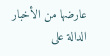عارضها من الأخبار الدالة على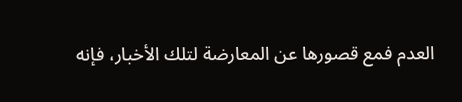العدم فمع قصورها عن المعارضة لتلك الأخبار، فإنه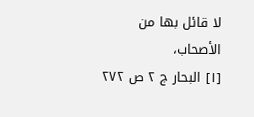لا قائل بها من الأصحاب،
[١] البحار ج ٢ ص ٢٧٢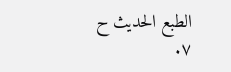الطبع الحديث ح ٧.